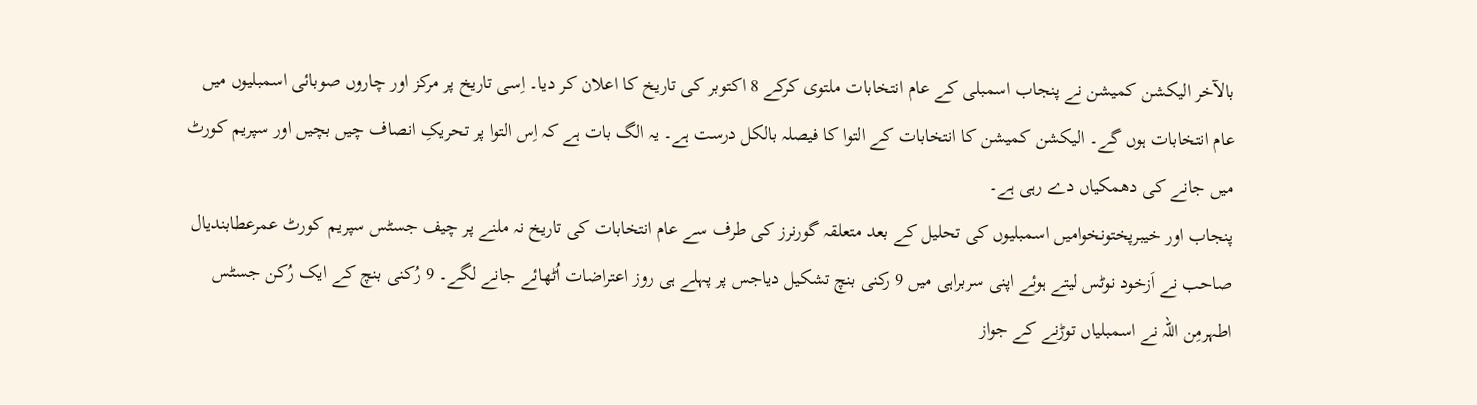بالآخر الیکشن کمیشن نے پنجاب اسمبلی کے عام انتخابات ملتوی کرکے 8 اکتوبر کی تاریخ کا اعلان کر دیا۔ اِسی تاریخ پر مرکز اور چاروں صوبائی اسمبلیوں میں عام انتخابات ہوں گے۔ الیکشن کمیشن کا انتخابات کے التوا کا فیصلہ بالکل درست ہے۔ یہ الگ بات ہے کہ اِس التوا پر تحریکِ انصاف چیں بچیں اور سپریم کورٹ میں جانے کی دھمکیاں دے رہی ہے۔
پنجاب اور خیبرپختونخوامیں اسمبلیوں کی تحلیل کے بعد متعلقہ گورنرز کی طرف سے عام انتخابات کی تاریخ نہ ملنے پر چیف جسٹس سپریم کورٹ عمرعطابندیال صاحب نے اَزخود نوٹس لیتے ہوئے اپنی سربراہی میں 9 رکنی بنچ تشکیل دیاجس پر پہلے ہی روز اعتراضات اُٹھائے جانے لگے۔ 9 رُکنی بنچ کے ایک رُکن جسٹس اطہرمِن اللہ نے اسمبلیاں توڑنے کے جواز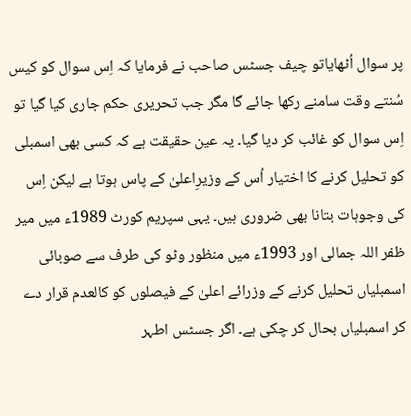پر سوال اُٹھایاتو چیف جسٹس صاحب نے فرمایا کہ اِس سوال کو کیس سُنتے وقت سامنے رکھا جائے گا مگر جب تحریری حکم جاری کیا گیا تو اِس سوال کو غائب کر دیا گیا۔ یہ عین حقیقت ہے کہ کسی بھی اسمبلی کو تحلیل کرنے کا اختیار اُس کے وزیرِاعلیٰ کے پاس ہوتا ہے لیکن اِس کی وجوہات بتانا بھی ضروری ہیں۔ یہی سپریم کورٹ 1989ء میں میر ظفر اللہ جمالی اور 1993ء میں منظور وٹو کی طرف سے صوبائی اسمبلیاں تحلیل کرنے کے وزرائے اعلیٰ کے فیصلوں کو کالعدم قرار دے کر اسمبلیاں بحال کر چکی ہے۔ اگر جسٹس اطہر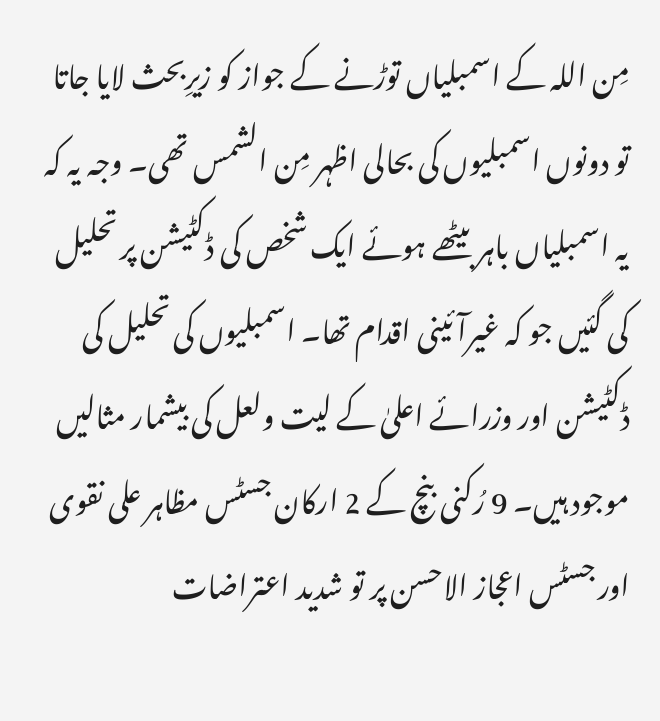مِن اللہ کے اسمبلیاں توڑنے کے جواز کو زیرِبحث لایا جاتا تو دونوں اسمبلیوں کی بحالی اظہر مِن الشمس تھی۔ وجہ یہ کہ یہ اسمبلیاں باہر بیٹھے ہوئے ایک شخص کی ڈکٹیشن پر تحلیل کی گئیں جو کہ غیرآئینی اقدام تھا۔ اسمبلیوں کی تحلیل کی ڈکٹیشن اور وزرائے اعلیٰ کے لیت ولعل کی بیشمار مثالیں موجود ہیں۔ 9 رُکنی بنچ کے 2 ارکان جسٹس مظاہر علی نقوی اور جسٹس اعجاز الاحسن پر تو شدید اعتراضات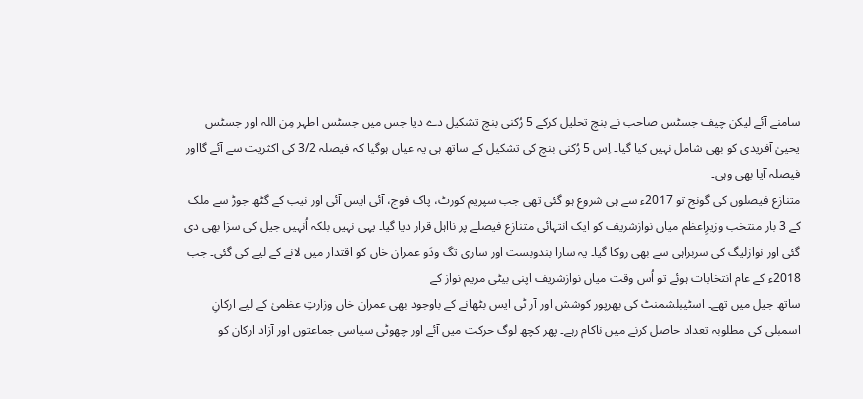سامنے آئے لیکن چیف جسٹس صاحب نے بنچ تحلیل کرکے 5 رُکنی بنچ تشکیل دے دیا جس میں جسٹس اطہر مِن اللہ اور جسٹس یحییٰ آفریدی کو بھی شامل نہیں کیا گیا۔ اِس 5 رُکنی بنچ کی تشکیل کے ساتھ ہی یہ عیاں ہوگیا کہ فیصلہ 3/2 کی اکثریت سے آئے گااور فیصلہ آیا بھی وہی۔
متنازع فیصلوں کی گونج تو 2017ء سے ہی شروع ہو گئی تھی جب سپریم کورٹ، پاک فوج، آئی ایس آئی اور نیب کے گٹھ جوڑ سے ملک کے 3 بار منتخب وزیرِاعظم میاں نوازشریف کو ایک انتہائی متنازع فیصلے پر نااہل قرار دیا گیا۔ یہی نہیں بلکہ اُنہیں جیل کی سزا بھی دی گئی اور نوازلیگ کی سربراہی سے بھی روکا گیا۔ یہ سارا بندوبست اور ساری تگ ودَو عمران خاں کو اقتدار میں لانے کے لیے کی گئی۔ جب 2018ء کے عام انتخابات ہوئے تو اُس وقت میاں نوازشریف اپنی بیٹی مریم نواز کے
ساتھ جیل میں تھے۔ اسٹیبلشمنٹ کی بھرپور کوشش اور آر ٹی ایس بٹھانے کے باوجود بھی عمران خاں وزارتِ عظمیٰ کے لیے ارکانِ اسمبلی کی مطلوبہ تعداد حاصل کرنے میں ناکام رہے۔ پھر کچھ لوگ حرکت میں آئے اور چھوٹی سیاسی جماعتوں اور آزاد ارکان کو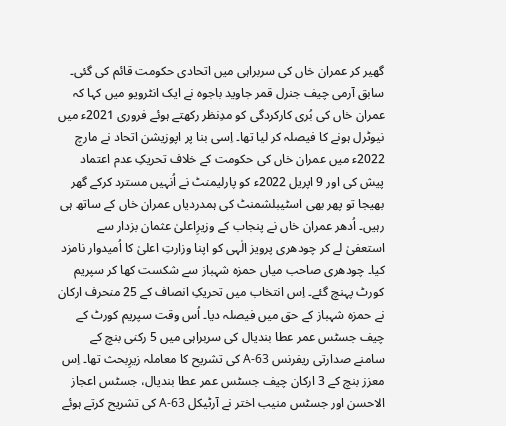گھیر کر عمران خاں کی سربراہی میں اتحادی حکومت قائم کی گئی۔
سابق آرمی چیف جنرل قمر جاوید باجوہ نے ایک انٹرویو میں کہا کہ عمران خاں کی بُری کارکردگی کو مدِنظر رکھتے ہوئے فروری 2021ء میں نیوٹرل ہونے کا فیصلہ کر لیا تھا۔ اِسی بنا پر اپوزیشن اتحاد نے مارچ 2022ء میں عمران خاں کی حکومت کے خلاف تحریکِ عدم اعتماد پیش کی اور 9 اپریل 2022ء کو پارلیمنٹ نے اُنہیں مسترد کرکے گھر بھیجا تو پھر بھی اسٹیبلشمنٹ کی ہمدردیاں عمران خاں کے ساتھ ہی رہیں۔ اُدھر عمران خاں نے پنجاب کے وزیرِاعلیٰ عثمان بزدار سے استعفیٰ لے کر چودھری پرویز الٰہی کو اپنا وزارتِ اعلیٰ کا اُمیدوار نامزد کیا۔ چودھری صاحب میاں حمزہ شہباز سے شکست کھا کر سپریم کورٹ پہنچ گئے۔ اِس انتخاب میں تحریکِ انصاف کے 25 منحرف ارکان نے حمزہ شہباز کے حق میں فیصلہ دیا۔ اُس وقت سپریم کورٹ کے چیف جسٹس عمر عطا بندیال کی سربراہی میں 5 رکنی بنچ کے سامنے صدارتی ریفرنس 63-A کی تشریح کا معاملہ زیرِبحث تھا۔ اِس معزز بنچ کے 3 ارکان چیف جسٹس عمر عطا بندیال، جسٹس اعجاز الاحسن اور جسٹس منیب اختر نے آرٹیکل 63-A کی تشریح کرتے ہوئے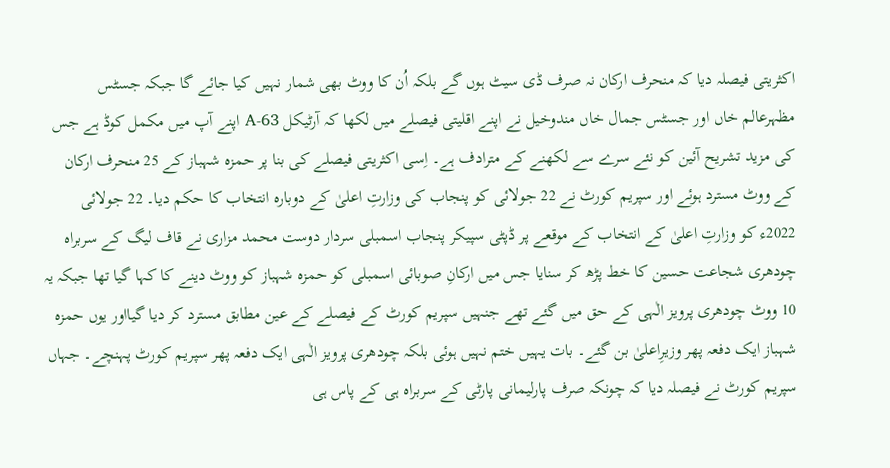اکثریتی فیصلہ دیا کہ منحرف ارکان نہ صرف ڈی سیٹ ہوں گے بلکہ اُن کا ووٹ بھی شمار نہیں کیا جائے گا جبکہ جسٹس مظہرعالم خاں اور جسٹس جمال خاں مندوخیل نے اپنے اقلیتی فیصلے میں لکھا کہ آرٹیکل 63-A اپنے آپ میں مکمل کوڈ ہے جس کی مزید تشریح آئین کو نئے سرے سے لکھنے کے مترادف ہے۔ اِسی اکثریتی فیصلے کی بنا پر حمزہ شہباز کے 25 منحرف ارکان کے ووٹ مسترد ہوئے اور سپریم کورٹ نے 22 جولائی کو پنجاب کی وزارتِ اعلیٰ کے دوبارہ انتخاب کا حکم دیا۔ 22 جولائی 2022ء کو وزارتِ اعلیٰ کے انتخاب کے موقعے پر ڈپٹی سپیکر پنجاب اسمبلی سردار دوست محمد مزاری نے قاف لیگ کے سربراہ چودھری شجاعت حسین کا خط پڑھ کر سنایا جس میں ارکانِ صوبائی اسمبلی کو حمزہ شہباز کو ووٹ دینے کا کہا گیا تھا جبکہ یہ 10 ووٹ چودھری پرویز الٰہی کے حق میں گئے تھے جنہیں سپریم کورٹ کے فیصلے کے عین مطابق مسترد کر دیا گیااور یوں حمزہ شہباز ایک دفعہ پھر وزیرِاعلیٰ بن گئے۔ بات یہیں ختم نہیں ہوئی بلکہ چودھری پرویز الٰہی ایک دفعہ پھر سپریم کورٹ پہنچے۔ جہاں سپریم کورٹ نے فیصلہ دیا کہ چونکہ صرف پارلیمانی پارٹی کے سربراہ ہی کے پاس ہی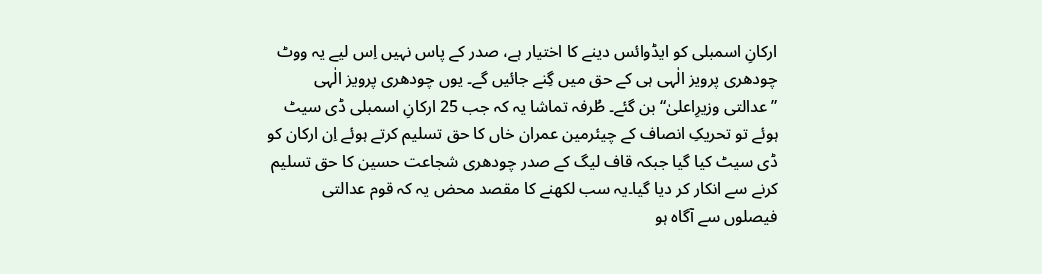ارکانِ اسمبلی کو ایڈوائس دینے کا اختیار ہے، صدر کے پاس نہیں اِس لیے یہ ووٹ چودھری پرویز الٰہی ہی کے حق میں گِنے جائیں گے۔ یوں چودھری پرویز الٰہی ”عدالتی وزیرِاعلیٰ“ بن گئے۔ طُرفہ تماشا یہ کہ جب 25 ارکانِ اسمبلی ڈی سیٹ ہوئے تو تحریکِ انصاف کے چیئرمین عمران خاں کا حق تسلیم کرتے ہوئے اِن ارکان کو ڈی سیٹ کیا گیا جبکہ قاف لیگ کے صدر چودھری شجاعت حسین کا حق تسلیم کرنے سے انکار کر دیا گیا۔یہ سب لکھنے کا مقصد محض یہ کہ قوم عدالتی فیصلوں سے آگاہ ہو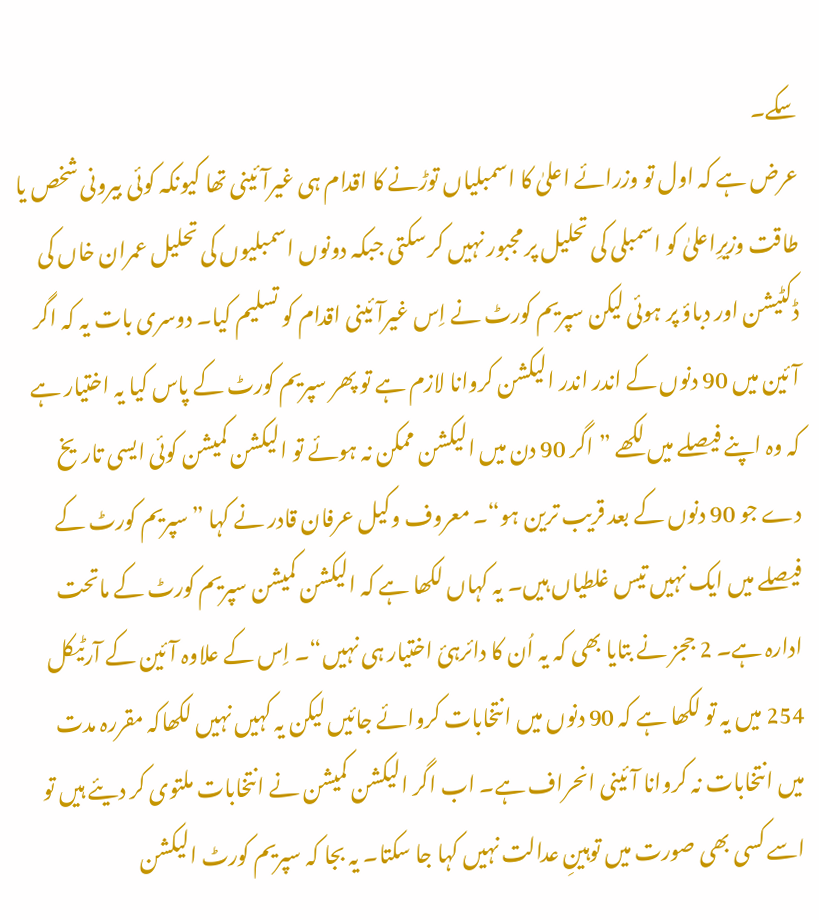سکے۔
عرض ہے کہ اول تو وزرائے اعلیٰ کا اسمبلیاں توڑنے کا اقدام ہی غیرآئینی تھا کیونکہ کوئی بیرونی شخص یا طاقت وزیرِاعلیٰ کو اسمبلی کی تحلیل پر مجبور نہیں کر سکتی جبکہ دونوں اسمبلیوں کی تحلیل عمران خاں کی ڈکٹیشن اور دباؤ پر ہوئی لیکن سپریم کورٹ نے اِس غیرآئینی اقدام کو تسلیم کیا۔ دوسری بات یہ کہ اگر آئین میں 90 دنوں کے اندر اندر الیکشن کروانا لازم ہے تو پھر سپریم کورٹ کے پاس کیا یہ اختیار ہے کہ وہ اپنے فیصلے میں لکھے ”اگر 90 دن میں الیکشن ممکن نہ ہوئے تو الیکشن کمیشن کوئی ایسی تاریخ دے جو 90 دنوں کے بعد قریب ترین ہو“۔ معروف وکیل عرفان قادر نے کہا ”سپریم کورٹ کے فیصلے میں ایک نہیں تیس غلطیاں ہیں۔ یہ کہاں لکھا ہے کہ الیکشن کمیشن سپریم کورٹ کے ماتحت ادارہ ہے۔ 2 ججز نے بتایا بھی کہ یہ اُن کا دائرہئ اختیار ہی نہیں“۔ اِس کے علاوہ آئین کے آرٹیکل 254 میں یہ تو لکھا ہے کہ 90 دنوں میں انتخابات کروائے جائیں لیکن یہ کہیں نہیں لکھاکہ مقررہ مدت میں انتخابات نہ کروانا آئینی انحراف ہے۔ اب اگر الیکشن کمیشن نے انتخابات ملتوی کر دیئے ہیں تو اسے کسی بھی صورت میں توہینِ عدالت نہیں کہا جا سکتا۔ یہ بجا کہ سپریم کورٹ الیکشن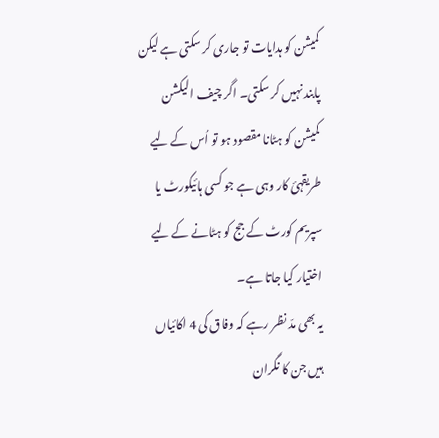کمیشن کو ہدایات تو جاری کر سکتی ہے لیکن پابند نہیں کر سکتی۔ اگر چیف الیکشن کمیشن کو ہٹانا مقصود ہو تو اُس کے لیے طریقہئ کار وہی ہے جو کسی ہائیکورٹ یا سپریم کورٹ کے جج کو ہٹانے کے لیے اختیار کیا جاتا ہے۔
یہ بھی مدّ نظر رہے کہ وفاق کی 4 اکائیاں ہیں جن کا نگران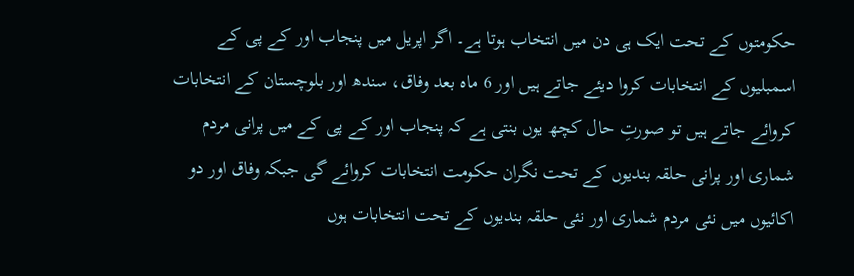حکومتوں کے تحت ایک ہی دن میں انتخاب ہوتا ہے۔ اگر اپریل میں پنجاب اور کے پی کے اسمبلیوں کے انتخابات کروا دیئے جاتے ہیں اور 6 ماہ بعد وفاق، سندھ اور بلوچستان کے انتخابات کروائے جاتے ہیں تو صورتِ حال کچھ یوں بنتی ہے کہ پنجاب اور کے پی کے میں پرانی مردم شماری اور پرانی حلقہ بندیوں کے تحت نگران حکومت انتخابات کروائے گی جبکہ وفاق اور دو اکائیوں میں نئی مردم شماری اور نئی حلقہ بندیوں کے تحت انتخابات ہوں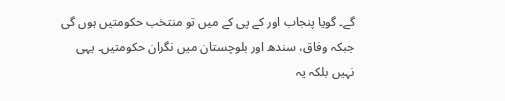گے۔ گویا پنجاب اور کے پی کے میں تو منتخب حکومتیں ہوں گی جبکہ وفاق، سندھ اور بلوچستان میں نگران حکومتیں۔ یہی نہیں بلکہ یہ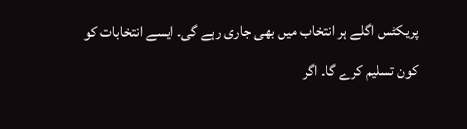پریکٹس اگلے ہر انتخاب میں بھی جاری رہے گی۔ ایسے انتخابات کو کون تسلیم کرے گا۔ اگر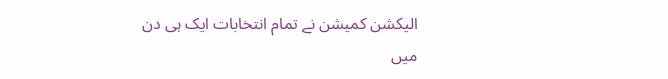الیکشن کمیشن نے تمام انتخابات ایک ہی دن میں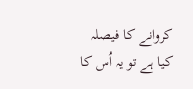کروانے کا فیصلہ کیا ہے تو یہ اُس کا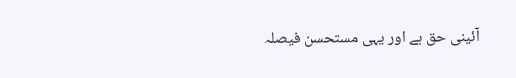آئینی حق ہے اور یہی مستحسن فیصلہ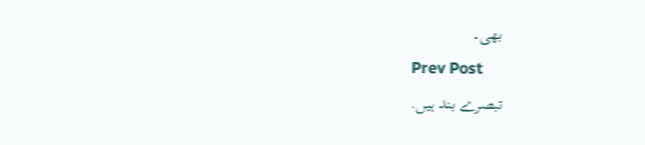بھی۔
Prev Post
تبصرے بند ہیں.